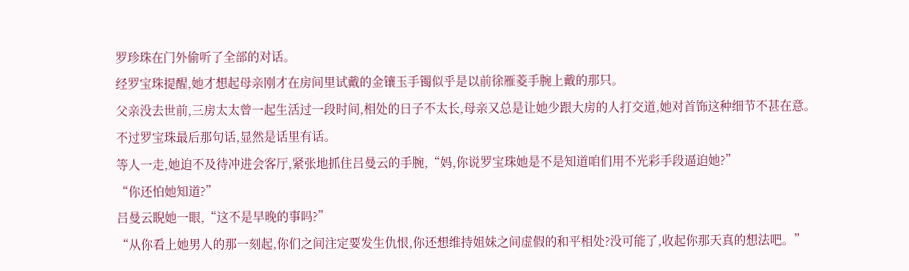罗珍珠在门外偷听了全部的对话。
经罗宝珠提醒,她才想起母亲刚才在房间里试戴的金镶玉手镯似乎是以前徐雁菱手腕上戴的那只。
父亲没去世前,三房太太曾一起生活过一段时间,相处的日子不太长,母亲又总是让她少跟大房的人打交道,她对首饰这种细节不甚在意。
不过罗宝珠最后那句话,显然是话里有话。
等人一走,她迫不及待冲进会客厅,紧张地抓住吕曼云的手腕,“妈,你说罗宝珠她是不是知道咱们用不光彩手段逼迫她?”
“你还怕她知道?”
吕曼云睨她一眼,“这不是早晚的事吗?”
“从你看上她男人的那一刻起,你们之间注定要发生仇恨,你还想维持姐妹之间虚假的和平相处?没可能了,收起你那天真的想法吧。”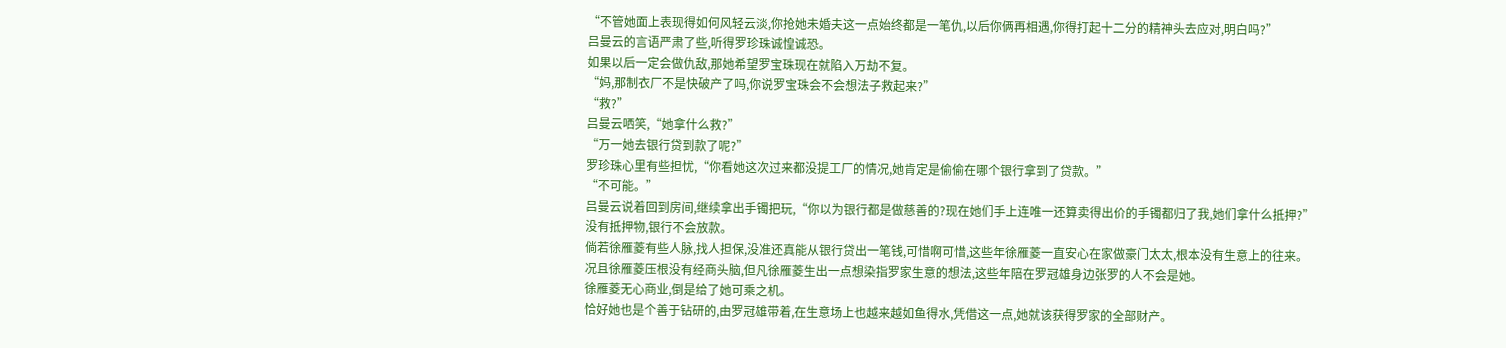“不管她面上表现得如何风轻云淡,你抢她未婚夫这一点始终都是一笔仇,以后你俩再相遇,你得打起十二分的精神头去应对,明白吗?”
吕曼云的言语严肃了些,听得罗珍珠诚惶诚恐。
如果以后一定会做仇敌,那她希望罗宝珠现在就陷入万劫不复。
“妈,那制衣厂不是快破产了吗,你说罗宝珠会不会想法子救起来?”
“救?”
吕曼云哂笑,“她拿什么救?”
“万一她去银行贷到款了呢?”
罗珍珠心里有些担忧,“你看她这次过来都没提工厂的情况,她肯定是偷偷在哪个银行拿到了贷款。”
“不可能。”
吕曼云说着回到房间,继续拿出手镯把玩,“你以为银行都是做慈善的?现在她们手上连唯一还算卖得出价的手镯都归了我,她们拿什么抵押?”
没有抵押物,银行不会放款。
倘若徐雁菱有些人脉,找人担保,没准还真能从银行贷出一笔钱,可惜啊可惜,这些年徐雁菱一直安心在家做豪门太太,根本没有生意上的往来。
况且徐雁菱压根没有经商头脑,但凡徐雁菱生出一点想染指罗家生意的想法,这些年陪在罗冠雄身边张罗的人不会是她。
徐雁菱无心商业,倒是给了她可乘之机。
恰好她也是个善于钻研的,由罗冠雄带着,在生意场上也越来越如鱼得水,凭借这一点,她就该获得罗家的全部财产。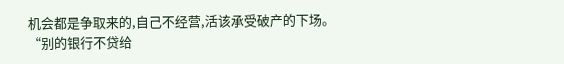机会都是争取来的,自己不经营,活该承受破产的下场。
“别的银行不贷给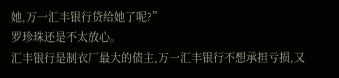她,万一汇丰银行贷给她了呢?”
罗珍珠还是不太放心。
汇丰银行是制衣厂最大的债主,万一汇丰银行不想承担亏损,又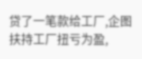贷了一笔款给工厂,企图扶持工厂扭亏为盈,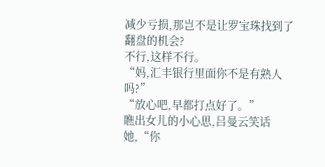减少亏损,那岂不是让罗宝珠找到了翻盘的机会?
不行,这样不行。
“妈,汇丰银行里面你不是有熟人吗?”
“放心吧,早都打点好了。”
瞧出女儿的小心思,吕曼云笑话她,“你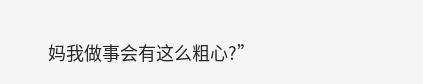妈我做事会有这么粗心?”